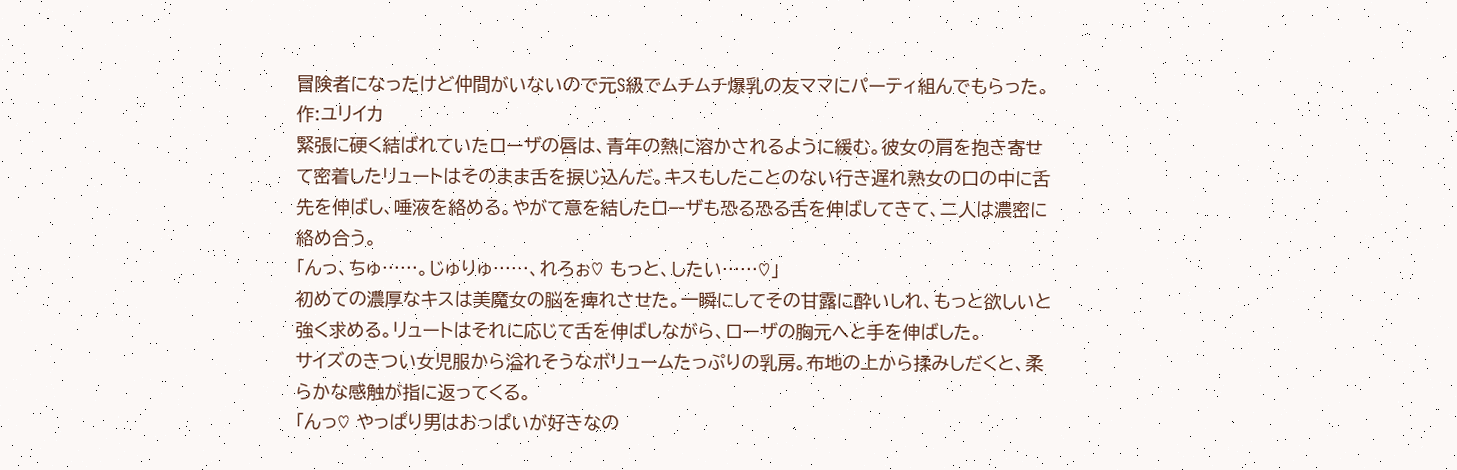冒険者になったけど仲間がいないので元S級でムチムチ爆乳の友ママにパーティ組んでもらった。 作:ユリイカ
緊張に硬く結ばれていたローザの唇は、青年の熱に溶かされるように緩む。彼女の肩を抱き寄せて密着したリュートはそのまま舌を捩じ込んだ。キスもしたことのない行き遅れ熟女の口の中に舌先を伸ばし、唾液を絡める。やがて意を結したローザも恐る恐る舌を伸ばしてきて、二人は濃密に絡め合う。
「んっ、ちゅ……。じゅりゅ……、れろぉ♡ もっと、したい……♡」
初めての濃厚なキスは美魔女の脳を痺れさせた。一瞬にしてその甘露に酔いしれ、もっと欲しいと強く求める。リュートはそれに応じて舌を伸ばしながら、ローザの胸元へと手を伸ばした。
サイズのきつい女児服から溢れそうなボリュームたっぷりの乳房。布地の上から揉みしだくと、柔らかな感触が指に返ってくる。
「んっ♡ やっぱり男はおっぱいが好きなの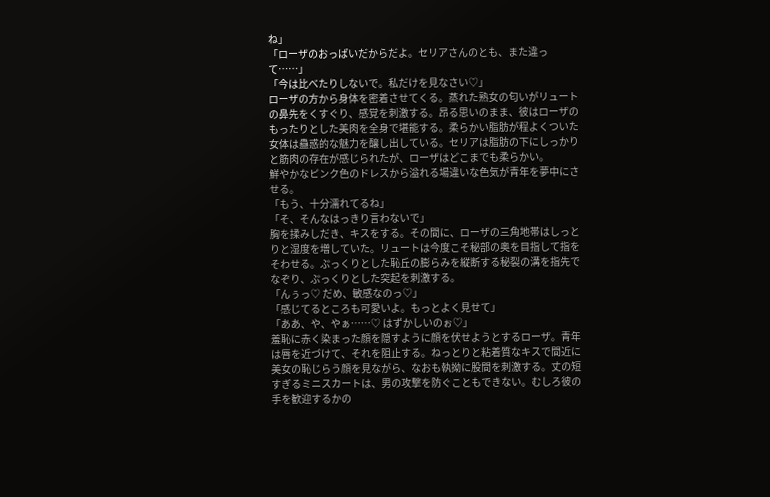ね」
「ローザのおっぱいだからだよ。セリアさんのとも、また違って……」
「今は比べたりしないで。私だけを見なさい♡」
ローザの方から身体を密着させてくる。蒸れた熟女の匂いがリュートの鼻先をくすぐり、感覚を刺激する。昂る思いのまま、彼はローザのもったりとした美肉を全身で堪能する。柔らかい脂肪が程よくついた女体は蠱惑的な魅力を醸し出している。セリアは脂肪の下にしっかりと筋肉の存在が感じられたが、ローザはどこまでも柔らかい。
鮮やかなピンク色のドレスから溢れる場違いな色気が青年を夢中にさせる。
「もう、十分濡れてるね」
「そ、そんなはっきり言わないで」
胸を揉みしだき、キスをする。その間に、ローザの三角地帯はしっとりと湿度を増していた。リュートは今度こそ秘部の奥を目指して指をそわせる。ぷっくりとした恥丘の膨らみを縦断する秘裂の溝を指先でなぞり、ぷっくりとした突起を刺激する。
「んぅっ♡ だめ、敏感なのっ♡」
「感じてるところも可愛いよ。もっとよく見せて」
「ああ、や、やぁ……♡ はずかしいのぉ♡」
羞恥に赤く染まった顔を隠すように顔を伏せようとするローザ。青年は唇を近づけて、それを阻止する。ねっとりと粘着質なキスで間近に美女の恥じらう顔を見ながら、なおも執拗に股間を刺激する。丈の短すぎるミニスカートは、男の攻撃を防ぐこともできない。むしろ彼の手を歓迎するかの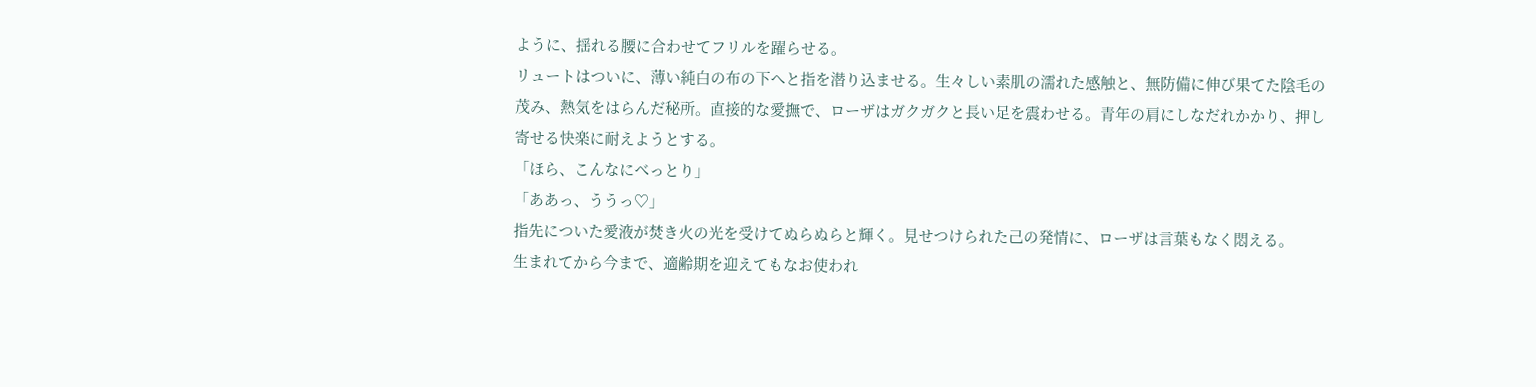ように、揺れる腰に合わせてフリルを躍らせる。
リュートはついに、薄い純白の布の下へと指を潜り込ませる。生々しい素肌の濡れた感触と、無防備に伸び果てた陰毛の茂み、熱気をはらんだ秘所。直接的な愛撫で、ローザはガクガクと長い足を震わせる。青年の肩にしなだれかかり、押し寄せる快楽に耐えようとする。
「ほら、こんなにべっとり」
「ああっ、ううっ♡」
指先についた愛液が焚き火の光を受けてぬらぬらと輝く。見せつけられた己の発情に、ローザは言葉もなく悶える。
生まれてから今まで、適齢期を迎えてもなお使われ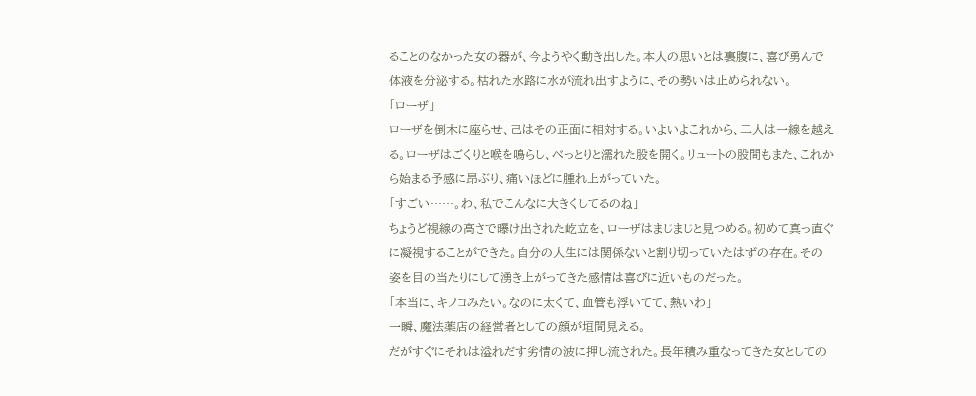ることのなかった女の器が、今ようやく動き出した。本人の思いとは裏腹に、喜び勇んで体液を分泌する。枯れた水路に水が流れ出すように、その勢いは止められない。
「ローザ」
ローザを倒木に座らせ、己はその正面に相対する。いよいよこれから、二人は一線を越える。ローザはごくりと喉を鳴らし、べっとりと濡れた股を開く。リュートの股間もまた、これから始まる予感に昂ぶり、痛いほどに腫れ上がっていた。
「すごい……。わ、私でこんなに大きくしてるのね」
ちょうど視線の高さで曝け出された屹立を、ローザはまじまじと見つめる。初めて真っ直ぐに凝視することができた。自分の人生には関係ないと割り切っていたはずの存在。その姿を目の当たりにして湧き上がってきた感情は喜びに近いものだった。
「本当に、キノコみたい。なのに太くて、血管も浮いてて、熱いわ」
一瞬、魔法薬店の経営者としての顔が垣間見える。
だがすぐにそれは溢れだす劣情の波に押し流された。長年積み重なってきた女としての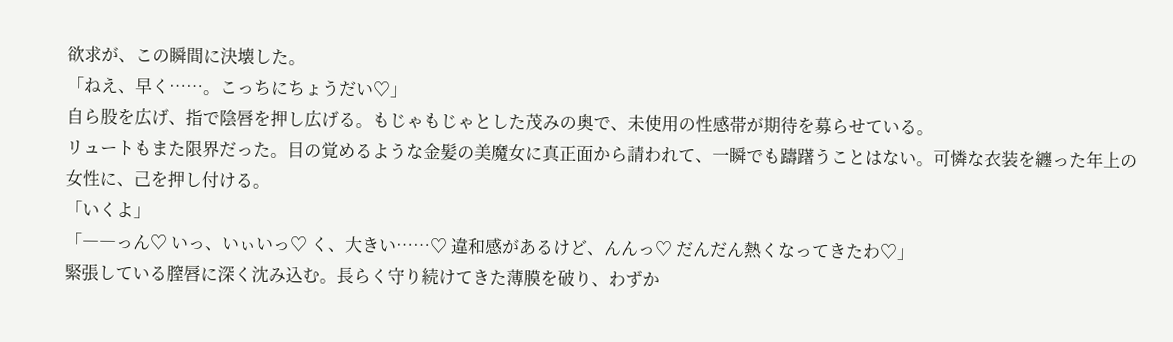欲求が、この瞬間に決壊した。
「ねえ、早く……。こっちにちょうだい♡」
自ら股を広げ、指で陰唇を押し広げる。もじゃもじゃとした茂みの奥で、未使用の性感帯が期待を募らせている。
リュートもまた限界だった。目の覚めるような金髪の美魔女に真正面から請われて、一瞬でも躊躇うことはない。可憐な衣装を纏った年上の女性に、己を押し付ける。
「いくよ」
「――っん♡ いっ、いぃいっ♡ く、大きい……♡ 違和感があるけど、んんっ♡ だんだん熱くなってきたわ♡」
緊張している膣唇に深く沈み込む。長らく守り続けてきた薄膜を破り、わずか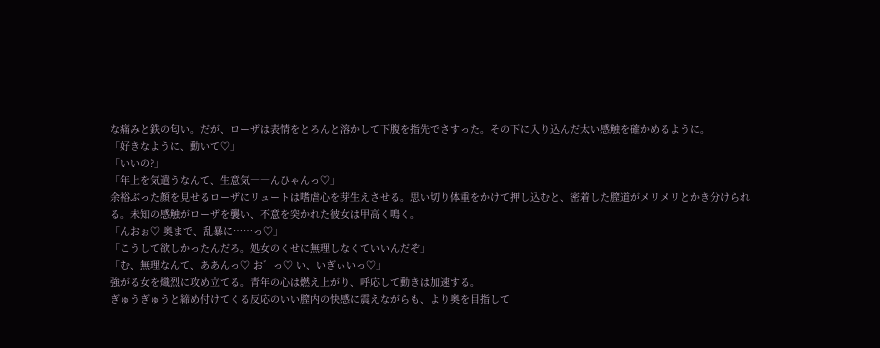な痛みと鉄の匂い。だが、ローザは表情をとろんと溶かして下腹を指先でさすった。その下に入り込んだ太い感触を確かめるように。
「好きなように、動いて♡」
「いいの?」
「年上を気遣うなんて、生意気――んひゃんっ♡」
余裕ぶった顔を見せるローザにリュートは嗜虐心を芽生えさせる。思い切り体重をかけて押し込むと、密着した膣道がメリメリとかき分けられる。未知の感触がローザを襲い、不意を突かれた彼女は甲高く鳴く。
「んおぉ♡ 奥まで、乱暴に……っ♡」
「こうして欲しかったんだろ。処女のくせに無理しなくていいんだぞ」
「む、無理なんて、ああんっ♡ お゛っ♡ い、いぎぃいっ♡」
強がる女を熾烈に攻め立てる。青年の心は燃え上がり、呼応して動きは加速する。
ぎゅうぎゅうと締め付けてくる反応のいい膣内の快感に震えながらも、より奥を目指して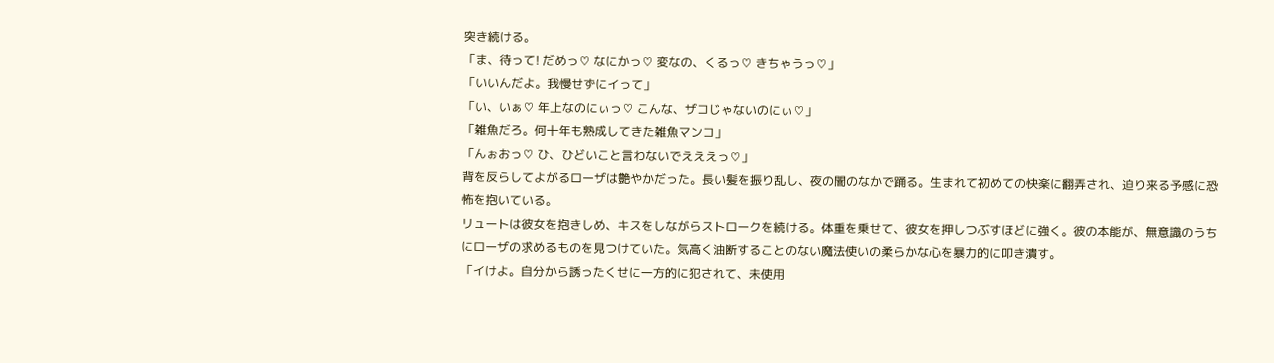突き続ける。
「ま、待って! だめっ♡ なにかっ♡ 変なの、くるっ♡ きちゃうっ♡」
「いいんだよ。我慢せずにイって」
「い、いぁ♡ 年上なのにぃっ♡ こんな、ザコじゃないのにぃ♡」
「雑魚だろ。何十年も熟成してきた雑魚マンコ」
「んぉおっ♡ ひ、ひどいこと言わないでえええっ♡」
背を反らしてよがるローザは艶やかだった。長い髪を振り乱し、夜の闇のなかで踊る。生まれて初めての快楽に翻弄され、迫り来る予感に恐怖を抱いている。
リュートは彼女を抱きしめ、キスをしながらストロークを続ける。体重を乗せて、彼女を押しつぶすほどに強く。彼の本能が、無意識のうちにローザの求めるものを見つけていた。気高く油断することのない魔法使いの柔らかな心を暴力的に叩き潰す。
「イけよ。自分から誘ったくせに一方的に犯されて、未使用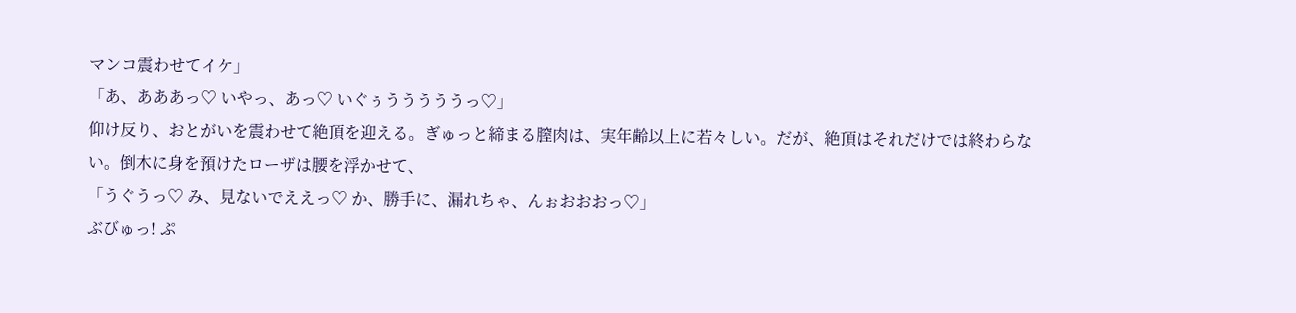マンコ震わせてイケ」
「あ、あああっ♡ いやっ、あっ♡ いぐぅうううううっ♡」
仰け反り、おとがいを震わせて絶頂を迎える。ぎゅっと締まる膣肉は、実年齢以上に若々しい。だが、絶頂はそれだけでは終わらない。倒木に身を預けたローザは腰を浮かせて、
「うぐうっ♡ み、見ないでええっ♡ か、勝手に、漏れちゃ、んぉおおおっ♡」
ぶびゅっ! ぷ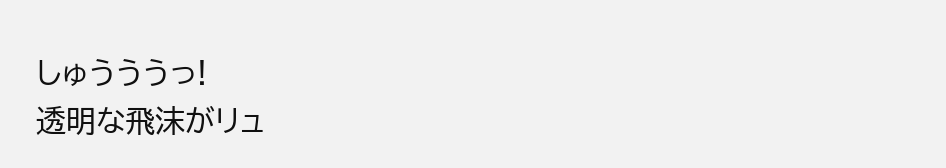しゅうううっ!
透明な飛沫がリュ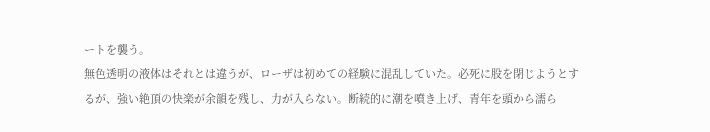ートを襲う。
無色透明の液体はそれとは違うが、ローザは初めての経験に混乱していた。必死に股を閉じようとするが、強い絶頂の快楽が余韻を残し、力が入らない。断続的に潮を噴き上げ、青年を頭から濡ら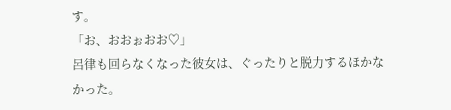す。
「お、おおぉおお♡」
呂律も回らなくなった彼女は、ぐったりと脱力するほかなかった。